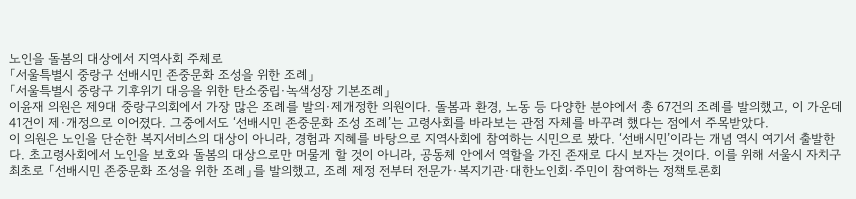노인을 돌봄의 대상에서 지역사회 주체로
「서울특별시 중랑구 선배시민 존중문화 조성을 위한 조례」
「서울특별시 중랑구 기후위기 대응을 위한 탄소중립·녹색성장 기본조례」
이윤재 의원은 제9대 중랑구의회에서 가장 많은 조례를 발의·제개정한 의원이다. 돌봄과 환경, 노동 등 다양한 분야에서 총 67건의 조례를 발의했고, 이 가운데 41건이 제·개정으로 이어졌다. 그중에서도 ‘선배시민 존중문화 조성 조례’는 고령사회를 바라보는 관점 자체를 바꾸려 했다는 점에서 주목받았다.
이 의원은 노인을 단순한 복지서비스의 대상이 아니라, 경험과 지혜를 바탕으로 지역사회에 참여하는 시민으로 봤다. ‘선배시민’이라는 개념 역시 여기서 출발한다. 초고령사회에서 노인을 보호와 돌봄의 대상으로만 머물게 할 것이 아니라, 공동체 안에서 역할을 가진 존재로 다시 보자는 것이다. 이를 위해 서울시 자치구 최초로 「선배시민 존중문화 조성을 위한 조례」를 발의했고, 조례 제정 전부터 전문가·복지기관·대한노인회·주민이 참여하는 정책토론회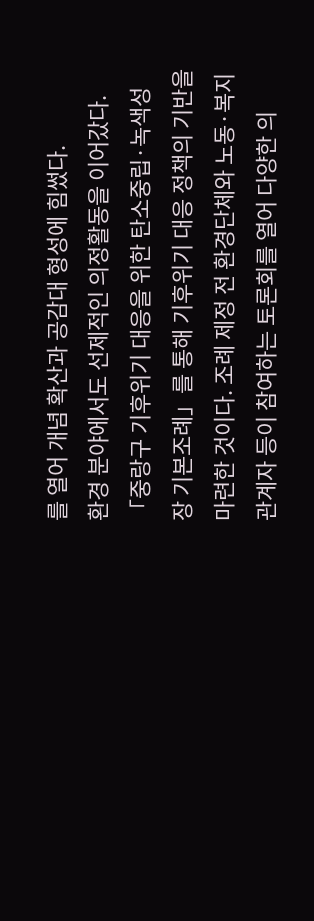를 열어 개념 확산과 공감대 형성에 힘썼다.
환경 분야에서도 선제적인 의정활동을 이어갔다. 「중랑구 기후위기 대응을 위한 탄소중립·녹색성장 기본조례」를 통해 기후위기 대응 정책의 기반을 마련한 것이다. 조례 제정 전 환경단체와 노동·복지 관계자 등이 참여하는 토론회를 열어 다양한 의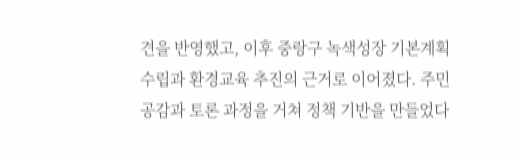견을 반영했고, 이후 중랑구 녹색성장 기본계획 수립과 환경교육 추진의 근거로 이어졌다. 주민 공감과 토론 과정을 거쳐 정책 기반을 만들었다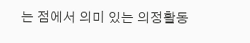는 점에서 의미 있는 의정활동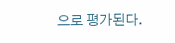으로 평가된다.